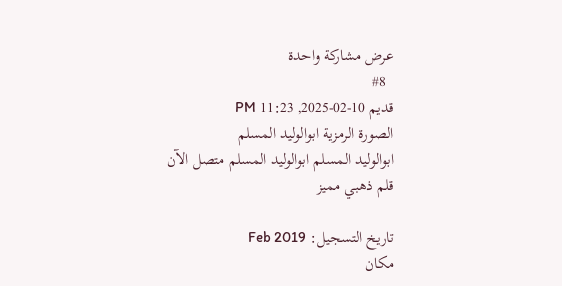عرض مشاركة واحدة
  #8
قديم 10-02-2025, 11:23 PM
الصورة الرمزية ابوالوليد المسلم
ابوالوليد المسلم ابوالوليد المسلم متصل الآن
قلم ذهبي مميز

تاريخ التسجيل: Feb 2019
مكان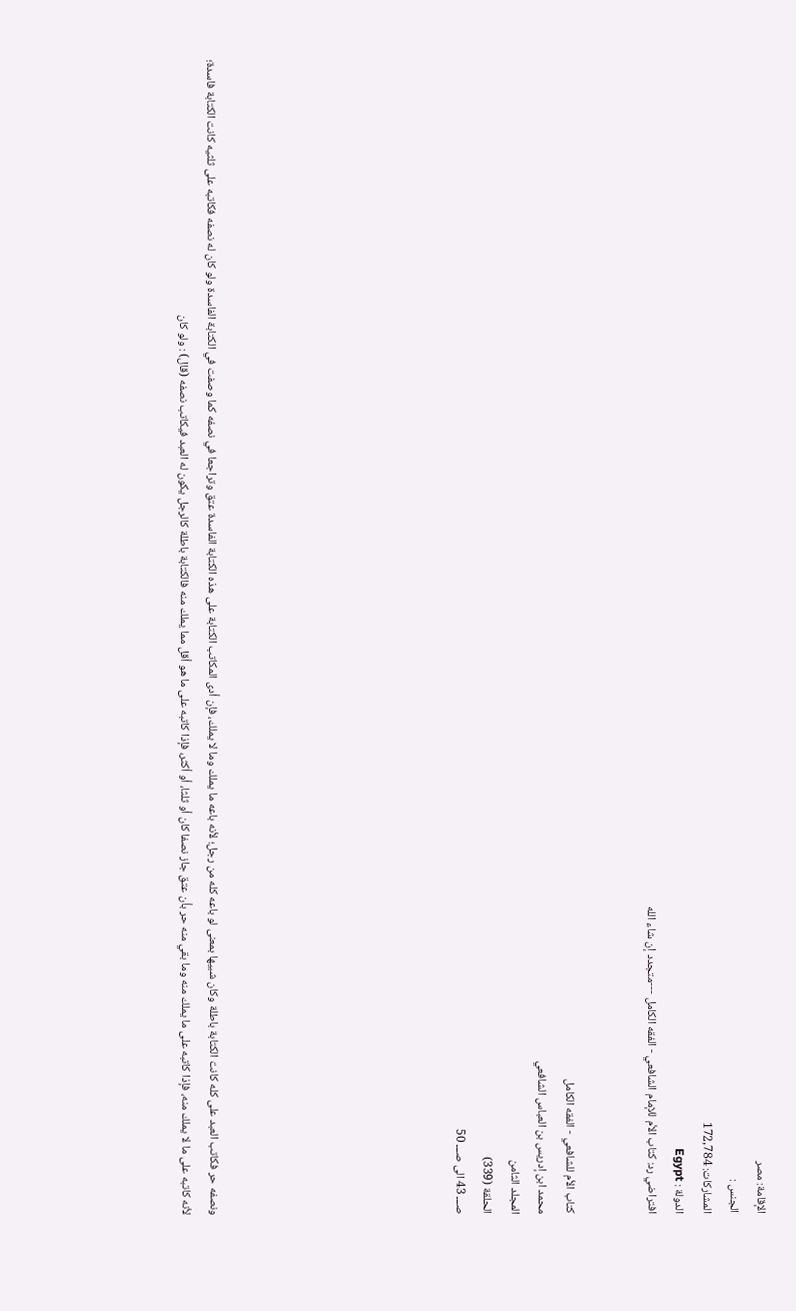الإقامة: مصر
الجنس :
المشاركات: 172,784
الدولة : Egypt
افتراضي رد: كتاب الأم للإمام الشافعي - الفقه الكامل ---متجدد إن شاء الله


كتاب الأم للشافعي - الفقه الكامل
محمد ابن إدريس بن العباس الشافعي
المجلد الثامن
الحلقة (339)
صـــ 43 الى صـــ 50








ونصفه حر فكاتب العبد على كله كانت الكتابة باطلة وكان شبيها بمعنى لو باعه كله من رجل؛ لأنه باعه ما يملك وما لا يملك، فإن أدى المكاتب الكتابة على هذه الكتابة الفاسدة عتق وتراجعا في نصفه كما وصفت في الكتابة الفاسدة ولو كان له نصفه فكاتبه على ثلثيه كانت الكتابة فاسدة؛ لأنه كاتبه على ما لا يملك منه، فإذا كاتبه على ما يملك منه وما بقي منه حر بأن عتق جاز نصفا كان أو ثلثا، أو أكثر، فإذا كاتبه على ما هو أقل مما يملك منه فالكتابة باطلة كالرجل يكون له العبد فيكاتب نصفه (قال) : ولو كان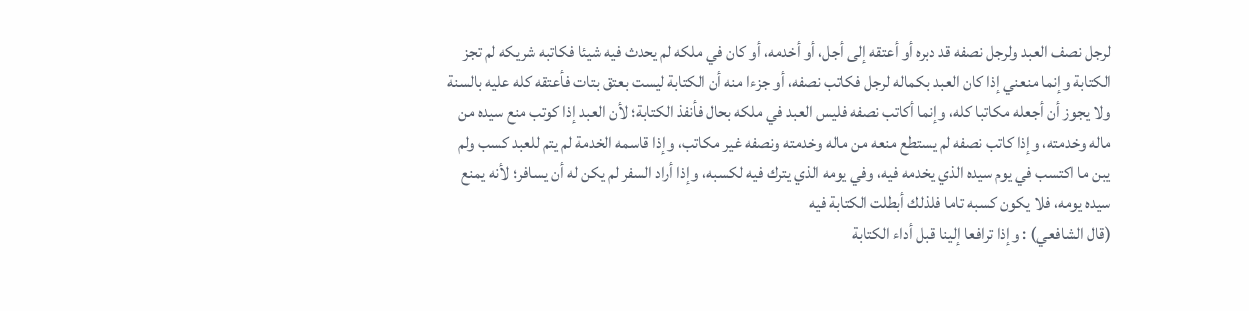لرجل نصف العبد ولرجل نصفه قد دبره أو أعتقه إلى أجل، أو أخدمه، أو كان في ملكه لم يحدث فيه شيئا فكاتبه شريكه لم تجز الكتابة وإنما منعني إذا كان العبد بكماله لرجل فكاتب نصفه، أو جزءا منه أن الكتابة ليست بعتق بتات فأعتقه كله عليه بالسنة ولا يجوز أن أجعله مكاتبا كله، وإنما أكاتب نصفه فليس العبد في ملكه بحال فأنفذ الكتابة؛ لأن العبد إذا كوتب منع سيده من ماله وخدمته، وإذا كاتب نصفه لم يستطع منعه من ماله وخدمته ونصفه غير مكاتب، وإذا قاسمه الخدمة لم يتم للعبد كسب ولم يبن ما اكتسب في يوم سيده الذي يخدمه فيه، وفي يومه الذي يترك فيه لكسبه، وإذا أراد السفر لم يكن له أن يسافر؛ لأنه يمنع سيده يومه، فلا يكون كسبه تاما فلذلك أبطلت الكتابة فيه
(قال الشافعي) : وإذا ترافعا إلينا قبل أداء الكتابة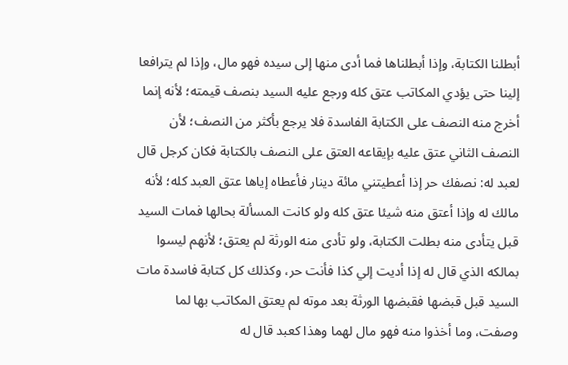أبطلنا الكتابة، وإذا أبطلناها فما أدى منها إلى سيده فهو مال، وإذا لم يترافعا إلينا حتى يؤدي المكاتب عتق كله ورجع عليه السيد بنصف قيمته؛ لأنه إنما أخرج منه النصف على الكتابة الفاسدة فلا يرجع بأكثر من النصف؛ لأن النصف الثاني عتق عليه بإيقاعه العتق على النصف بالكتابة فكان كرجل قال لعبد له: نصفك حر إذا أعطيتني مائة دينار فأعطاه إياها عتق العبد كله؛ لأنه مالك له وإذا أعتق منه شيئا عتق كله ولو كانت المسألة بحالها فمات السيد قبل يتأدى منه بطلت الكتابة، ولو تأدى منه الورثة لم يعتق؛ لأنهم ليسوا بمالكه الذي قال له إذا أديت إلي كذا فأنت حر، وكذلك كل كتابة فاسدة مات السيد قبل قبضها فقبضها الورثة بعد موته لم يعتق المكاتب بها لما وصفت، وما أخذوا منه فهو مال لهما وهذا كعبد قال له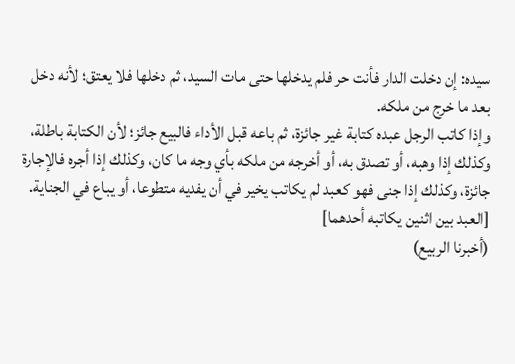سيده: إن دخلت الدار فأنت حر فلم يدخلها حتى مات السيد، ثم دخلها فلا يعتق؛ لأنه دخل بعد ما خرج من ملكه.
وإذا كاتب الرجل عبده كتابة غير جائزة، ثم باعه قبل الأداء فالبيع جائز؛ لأن الكتابة باطلة، وكذلك إذا وهبه، أو تصدق به، أو أخرجه من ملكه بأي وجه ما كان، وكذلك إذا أجره فالإجارة جائزة، وكذلك إذا جنى فهو كعبد لم يكاتب يخير في أن يفديه متطوعا، أو يباع في الجناية.
[العبد بين اثنين يكاتبه أحدهما]
(أخبرنا الربيع)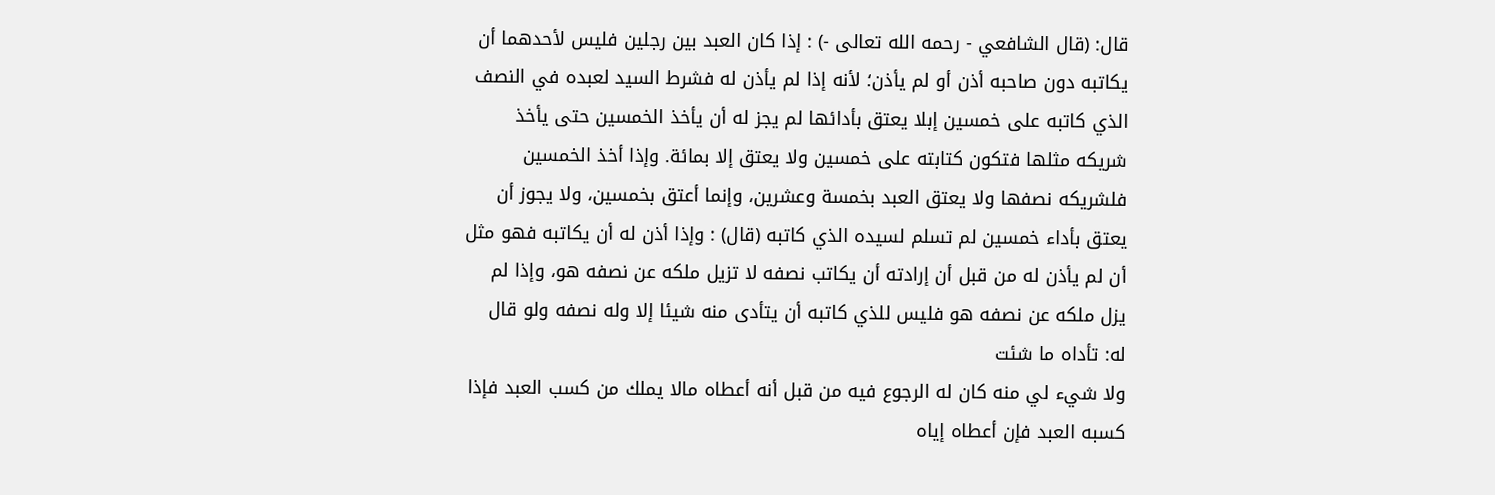قال: (قال الشافعي - رحمه الله تعالى -) : إذا كان العبد بين رجلين فليس لأحدهما أن يكاتبه دون صاحبه أذن أو لم يأذن؛ لأنه إذا لم يأذن له فشرط السيد لعبده في النصف الذي كاتبه على خمسين إبلا يعتق بأدائها لم يجز له أن يأخذ الخمسين حتى يأخذ شريكه مثلها فتكون كتابته على خمسين ولا يعتق إلا بمائة. وإذا أخذ الخمسين فلشريكه نصفها ولا يعتق العبد بخمسة وعشرين، وإنما أعتق بخمسين، ولا يجوز أن يعتق بأداء خمسين لم تسلم لسيده الذي كاتبه (قال) : وإذا أذن له أن يكاتبه فهو مثل أن لم يأذن له من قبل أن إرادته أن يكاتب نصفه لا تزيل ملكه عن نصفه هو، وإذا لم يزل ملكه عن نصفه هو فليس للذي كاتبه أن يتأدى منه شيئا إلا وله نصفه ولو قال له: تأداه ما شئت
ولا شيء لي منه كان له الرجوع فيه من قبل أنه أعطاه مالا يملك من كسب العبد فإذا كسبه العبد فإن أعطاه إياه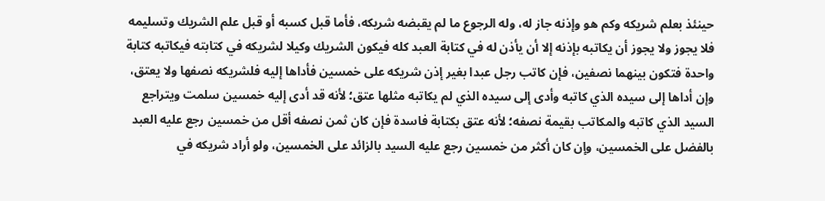حينئذ بعلم شريكه وكم هو وإذنه جاز له، وله الرجوع ما لم يقبضه شريكه، فأما قبل كسبه أو قبل علم الشريك وتسليمه فلا يجوز ولا يجوز أن يكاتبه بإذنه إلا أن يأذن له في كتابة العبد كله فيكون الشريك وكيلا لشريكه في كتابته فيكاتبه كتابة واحدة فتكون بينهما نصفين، فإن كاتب رجل عبدا بغير إذن شريكه على خمسين فأداها إليه فلشريكه نصفها ولا يعتق، وإن أداها إلى سيده الذي كاتبه وأدى إلى سيده الذي لم يكاتبه مثلها عتق؛ لأنه قد أدى إليه خمسين سلمت ويتراجع السيد الذي كاتبه والمكاتب بقيمة نصفه؛ لأنه عتق بكتابة فاسدة فإن كان ثمن نصفه أقل من خمسين رجع عليه العبد بالفضل على الخمسين، وإن كان أكثر من خمسين رجع عليه السيد بالزائد على الخمسين، ولو أراد شريكه في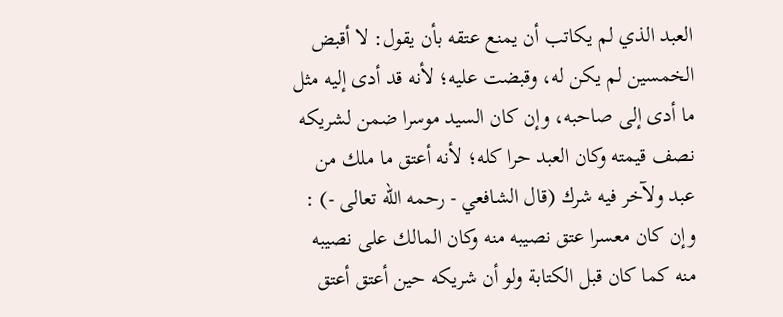العبد الذي لم يكاتب أن يمنع عتقه بأن يقول: لا أقبض الخمسين لم يكن له، وقبضت عليه؛ لأنه قد أدى إليه مثل ما أدى إلى صاحبه، وإن كان السيد موسرا ضمن لشريكه نصف قيمته وكان العبد حرا كله؛ لأنه أعتق ما ملك من عبد ولآخر فيه شرك (قال الشافعي - رحمه الله تعالى -) : وإن كان معسرا عتق نصيبه منه وكان المالك على نصيبه منه كما كان قبل الكتابة ولو أن شريكه حين أعتق أعتق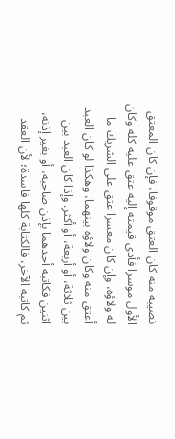نصيبه منه كان العتق موقوفا، فإن كان المعتق الأول موسرا فأدى قيمته إليه عتق عليه كله وكان له ولاؤه، وإن كان معسرا عتق على الشريك ما أعتق منه وكان ولاؤه بينهما، وهكذا لو كان العبد بين ثلاثة، أو أربعة، أو أكثر. وإذا كان العبد بين اثنين فكاتبه أحدهما بإذن صاحبه، أو بغير إذنه، ثم كاتبه الآخر، فالكتابة كلها فاسدة؛ لأن العقد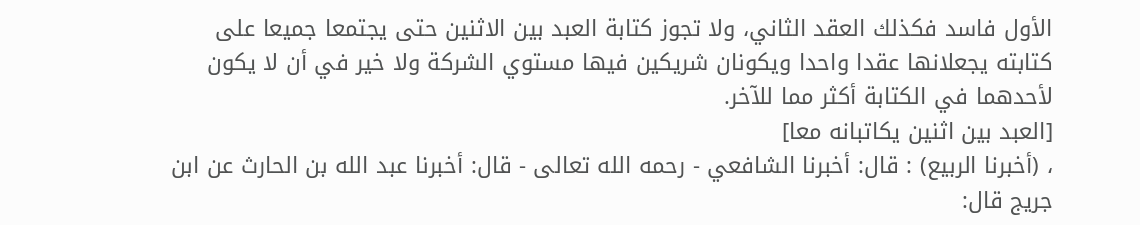الأول فاسد فكذلك العقد الثاني، ولا تجوز كتابة العبد بين الاثنين حتى يجتمعا جميعا على كتابته يجعلانها عقدا واحدا ويكونان شريكين فيها مستوي الشركة ولا خير في أن لا يكون لأحدهما في الكتابة أكثر مما للآخر.
[العبد بين اثنين يكاتبانه معا]
، (أخبرنا الربيع) : قال: أخبرنا الشافعي - رحمه الله تعالى - قال: أخبرنا عبد الله بن الحارث عن ابن جريج قال: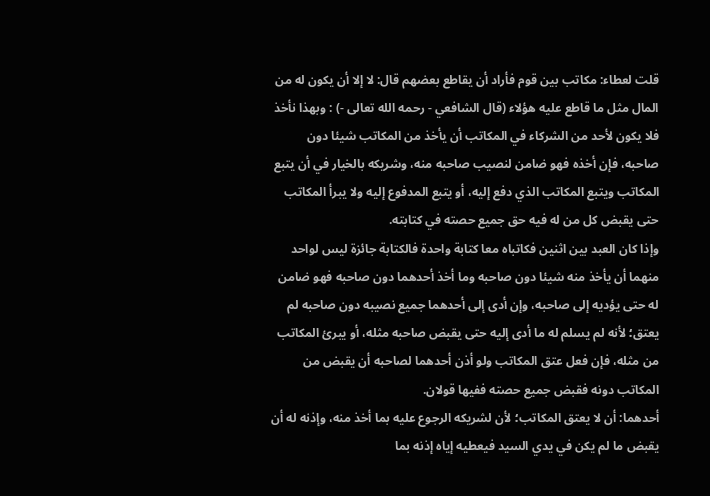قلت لعطاء: مكاتب بين قوم فأراد أن يقاطع بعضهم قال: لا إلا أن يكون له من المال مثل ما قاطع عليه هؤلاء (قال الشافعي - رحمه الله تعالى -) : وبهذا نأخذ فلا يكون لأحد من الشركاء في المكاتب أن يأخذ من المكاتب شيئا دون صاحبه، فإن أخذه فهو ضامن لنصيب صاحبه منه، وشريكه بالخيار في أن يتبع المكاتب ويتبع المكاتب الذي دفع إليه، أو يتبع المدفوع إليه ولا يبرأ المكاتب حتى يقبض كل من له فيه حق جميع حصته في كتابته.
وإذا كان العبد بين اثنين فكاتباه معا كتابة واحدة فالكتابة جائزة ليس لواحد منهما أن يأخذ منه شيئا دون صاحبه وما أخذ أحدهما دون صاحبه فهو ضامن له حتى يؤديه إلى صاحبه، وإن أدى إلى أحدهما جميع نصيبه دون صاحبه لم يعتق؛ لأنه لم يسلم له ما أدى إليه حتى يقبض صاحبه مثله، أو يبرئ المكاتب من مثله، فإن فعل عتق المكاتب ولو أذن أحدهما لصاحبه أن يقبض من المكاتب دونه فقبض جميع حصته ففيها قولان.
أحدهما: أن لا يعتق المكاتب؛ لأن لشريكه الرجوع عليه بما أخذ منه، وإذنه له أن يقبض ما لم يكن في يدي السيد فيعطيه إياه إذنه بما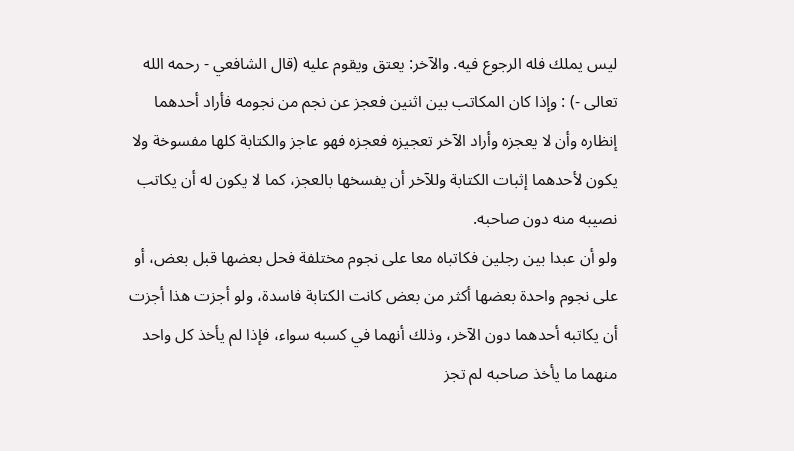ليس يملك فله الرجوع فيه. والآخر: يعتق ويقوم عليه (قال الشافعي - رحمه الله تعالى -) : وإذا كان المكاتب بين اثنين فعجز عن نجم من نجومه فأراد أحدهما إنظاره وأن لا يعجزه وأراد الآخر تعجيزه فعجزه فهو عاجز والكتابة كلها مفسوخة ولا يكون لأحدهما إثبات الكتابة وللآخر أن يفسخها بالعجز، كما لا يكون له أن يكاتب نصيبه منه دون صاحبه.
ولو أن عبدا بين رجلين فكاتباه معا على نجوم مختلفة فحل بعضها قبل بعض، أو على نجوم واحدة بعضها أكثر من بعض كانت الكتابة فاسدة، ولو أجزت هذا أجزت أن يكاتبه أحدهما دون الآخر، وذلك أنهما في كسبه سواء، فإذا لم يأخذ كل واحد منهما ما يأخذ صاحبه لم تجز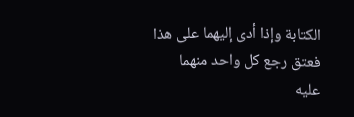الكتابة وإذا أدى إليهما على هذا فعتق رجع كل واحد منهما عليه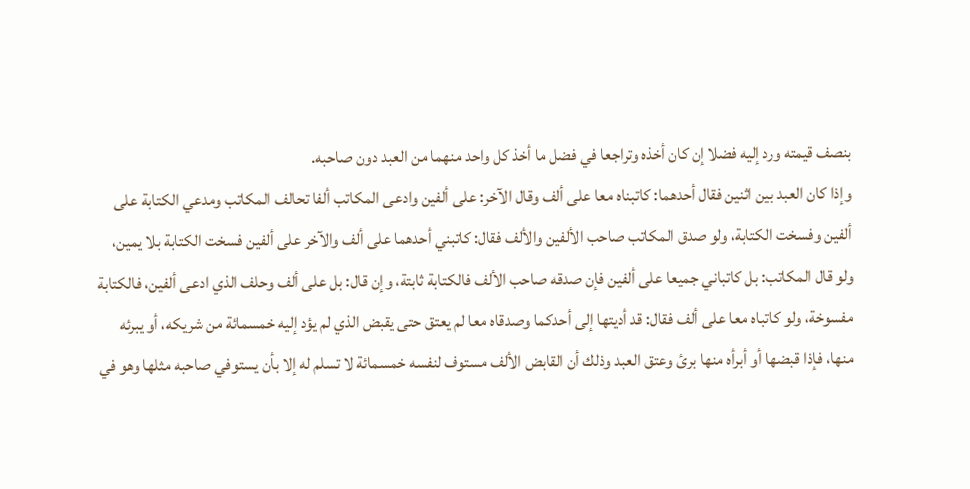بنصف قيمته ورد إليه فضلا إن كان أخذه وتراجعا في فضل ما أخذ كل واحد منهما من العبد دون صاحبه.
وإذا كان العبد بين اثنين فقال أحدهما: كاتبناه معا على ألف وقال الآخر: على ألفين وادعى المكاتب ألفا تحالف المكاتب ومدعي الكتابة على ألفين وفسخت الكتابة، ولو صدق المكاتب صاحب الألفين والألف فقال: كاتبني أحدهما على ألف والآخر على ألفين فسخت الكتابة بلا يمين، ولو قال المكاتب: بل كاتباني جميعا على ألفين فإن صدقه صاحب الألف فالكتابة ثابتة، وإن قال: بل على ألف وحلف الذي ادعى ألفين، فالكتابة مفسوخة، ولو كاتباه معا على ألف فقال: قد أديتها إلى أحدكما وصدقاه معا لم يعتق حتى يقبض الذي لم يؤد إليه خمسمائة من شريكه، أو يبرئه منها، فإذا قبضها أو أبرأه منها برئ وعتق العبد وذلك أن القابض الألف مستوف لنفسه خمسمائة لا تسلم له إلا بأن يستوفي صاحبه مثلها وهو في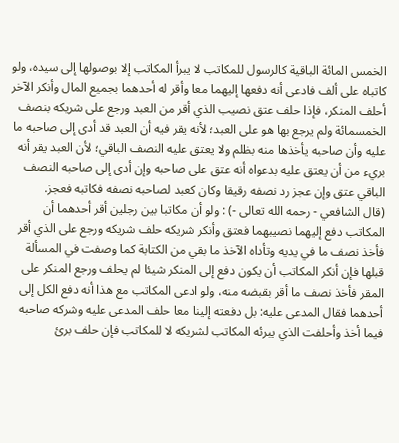الخمس المائة الباقية كالرسول للمكاتب لا يبرأ المكاتب إلا بوصولها إلى سيده، ولو كاتباه على ألف فادعى أنه دفعها إليهما معا وأقر له أحدهما بجميع المال وأنكر الآخر أحلف المنكر، فإذا حلف عتق نصيب الذي أقر من العبد ورجع على شريكه بنصف الخمسمائة ولم يرجع بها هو على العبد؛ لأنه يقر فيه أن العبد قد أدى إلى صاحبه ما عليه وأن صاحبه يأخذها منه بظلم ولا يعتق عليه النصف الباقي؛ لأن العبد يقر أنه بريء من أن يعتق عليه بدعواه أنه عتق على صاحبه وإن أدى إلى صاحبه النصف الباقي عتق وإن عجز رد نصفه رقيقا وكان كعبد لصاحبه نصفه فكاتبه فعجز.
(قال الشافعي - رحمه الله تعالى -) : ولو أن مكاتبا بين رجلين أقر أحدهما أن المكاتب دفع إليهما نصيبهما فعتق وأنكر شريكه حلف شريكه ورجع على الذي أقر فأخذ نصف ما في يديه وتأداه الآخذ ما بقي من الكتابة كما وصفت في المسألة قبلها فإن أنكر المكاتب أن يكون دفع إلى المنكر شيئا لم يحلف ورجع المنكر على المقر فأخذ نصف ما أقر بقبضه منه، ولو ادعى المكاتب مع هذا أنه دفع الكل إلى أحدهما فقال المدعى عليه: بل دفعته إلينا معا حلف المدعى عليه وشركه صاحبه فيما أخذ وأحلفت الذي يبرئه المكاتب لشريكه لا للمكاتب فإن حلف برئ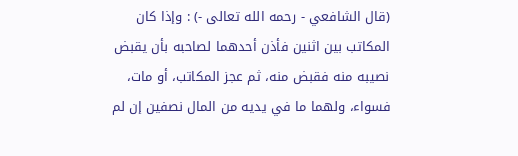(قال الشافعي - رحمه الله تعالى -) : وإذا كان المكاتب بين اثنين فأذن أحدهما لصاحبه بأن يقبض نصيبه منه فقبض منه، ثم عجز المكاتب، أو مات، فسواء، ولهما ما في يديه من المال نصفين إن لم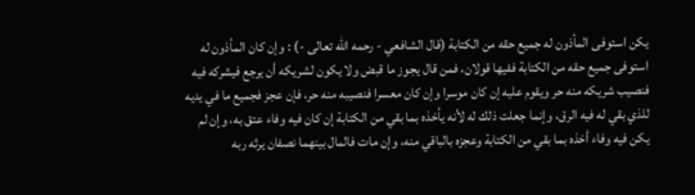يكن استوفى المأذون له جميع حقه من الكتابة (قال الشافعي - رحمه الله تعالى -) : وإن كان المأذون له استوفى جميع حقه من الكتابة ففيها قولان، فمن قال يجوز ما قبض ولا يكون لشريكه أن يرجع فيشركه فيه فنصيب شريكه منه حر ويقوم عليه إن كان موسرا وإن كان معسرا فنصيبه منه حر، فإن عجز فجميع ما في يديه للذي بقي له فيه الرق، وإنما جعلت ذلك له لأنه يأخذه بما بقي من الكتابة إن كان فيه وفاء عتق به، وإن لم يكن فيه وفاء أخذه بما بقي من الكتابة وعجزه بالباقي منه، وإن مات فالمال بينهما نصفان يرثه ربه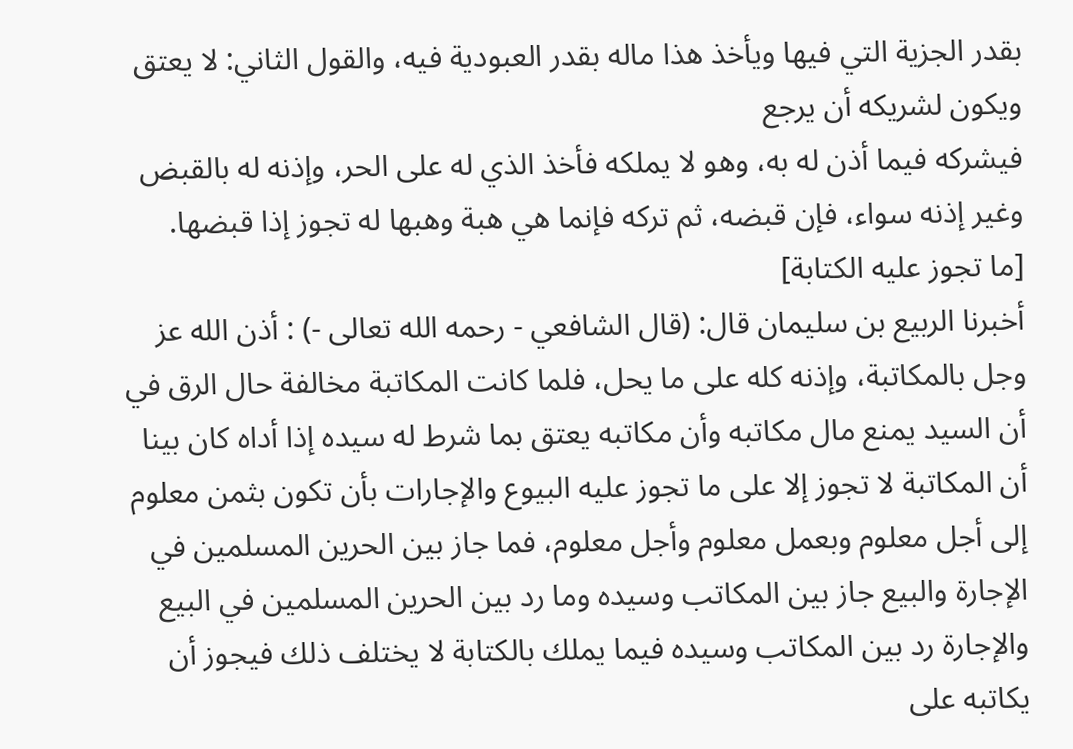بقدر الجزية التي فيها ويأخذ هذا ماله بقدر العبودية فيه، والقول الثاني: لا يعتق ويكون لشريكه أن يرجع
فيشركه فيما أذن له به، وهو لا يملكه فأخذ الذي له على الحر، وإذنه له بالقبض وغير إذنه سواء، فإن قبضه، ثم تركه فإنما هي هبة وهبها له تجوز إذا قبضها.
[ما تجوز عليه الكتابة]
أخبرنا الربيع بن سليمان قال: (قال الشافعي - رحمه الله تعالى -) : أذن الله عز وجل بالمكاتبة، وإذنه كله على ما يحل، فلما كانت المكاتبة مخالفة حال الرق في أن السيد يمنع مال مكاتبه وأن مكاتبه يعتق بما شرط له سيده إذا أداه كان بينا أن المكاتبة لا تجوز إلا على ما تجوز عليه البيوع والإجارات بأن تكون بثمن معلوم إلى أجل معلوم وبعمل معلوم وأجل معلوم، فما جاز بين الحرين المسلمين في الإجارة والبيع جاز بين المكاتب وسيده وما رد بين الحرين المسلمين في البيع والإجارة رد بين المكاتب وسيده فيما يملك بالكتابة لا يختلف ذلك فيجوز أن يكاتبه على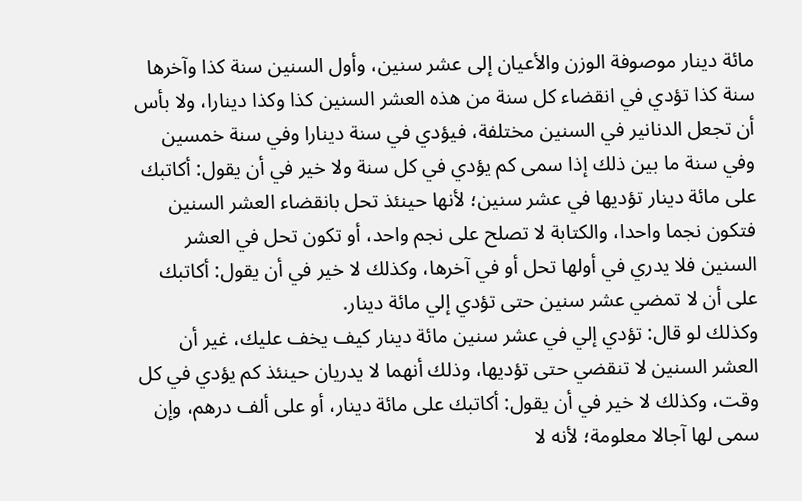مائة دينار موصوفة الوزن والأعيان إلى عشر سنين، وأول السنين سنة كذا وآخرها سنة كذا تؤدي في انقضاء كل سنة من هذه العشر السنين كذا وكذا دينارا، ولا بأس أن تجعل الدنانير في السنين مختلفة، فيؤدي في سنة دينارا وفي سنة خمسين وفي سنة ما بين ذلك إذا سمى كم يؤدي في كل سنة ولا خير في أن يقول: أكاتبك على مائة دينار تؤديها في عشر سنين؛ لأنها حينئذ تحل بانقضاء العشر السنين فتكون نجما واحدا، والكتابة لا تصلح على نجم واحد، أو تكون تحل في العشر السنين فلا يدري في أولها تحل أو في آخرها، وكذلك لا خير في أن يقول: أكاتبك على أن لا تمضي عشر سنين حتى تؤدي إلي مائة دينار.
وكذلك لو قال: تؤدي إلي في عشر سنين مائة دينار كيف يخف عليك، غير أن العشر السنين لا تنقضي حتى تؤديها، وذلك أنهما لا يدريان حينئذ كم يؤدي في كل وقت، وكذلك لا خير في أن يقول: أكاتبك على مائة دينار، أو على ألف درهم، وإن سمى لها آجالا معلومة؛ لأنه لا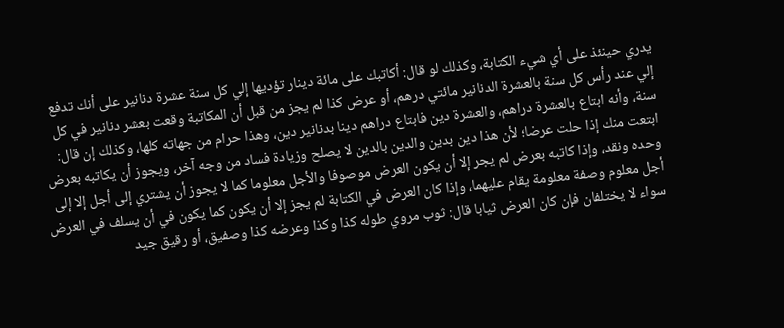يدري حينئذ على أي شيء الكتابة، وكذلك لو قال: أكاتبك على مائة دينار تؤديها إلي كل سنة عشرة دنانير على أنك تدفع إلي عند رأس كل سنة بالعشرة الدنانير مائتي درهم، أو عرض كذا لم يجز من قبل أن المكاتبة وقعت بعشر دنانير في كل سنة، وأنه ابتاع بالعشرة دراهم، والعشرة دين فابتاع دراهم دينا بدنانير دين، وهذا حرام من جهاته كلها، وكذلك إن قال: ابتعت منك إذا حلت عرضا؛ لأن هذا دين بدين والدين بالدين لا يصلح وزيادة فساد من وجه آخر، ويجوز أن يكاتبه بعرض وحده ونقد، وإذا كاتبه بعرض لم يجر إلا أن يكون العرض موصوفا والأجل معلوما كما لا يجوز أن يشتري إلى أجل إلا إلى أجل معلوم وصفة معلومة يقام عليهما، وإذا كان العرض في الكتابة لم يجز إلا أن يكون كما يكون في أن يسلف في العرض سواء لا يختلفان فإن كان العرض ثيابا قال: ثوب مروي طوله كذا وكذا وعرضه كذا وصفيق، أو رقيق جيد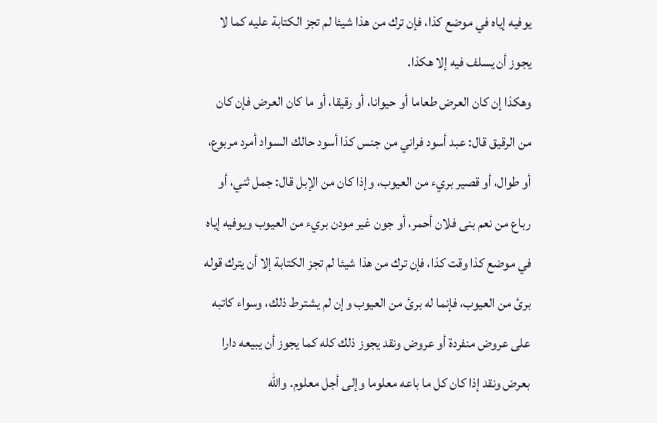يوفيه إياه في موضع كذا، فإن ترك من هذا شيئا لم تجز الكتابة عليه كما لا يجوز أن يسلف فيه إلا هكذا.
وهكذا إن كان العرض طعاما أو حيوانا، أو رقيقا، أو ما كان العرض فإن كان من الرقيق قال: عبد أسود فراني من جنس كذا أسود حالك السواد أمرد مربوع، أو طوال، أو قصير بريء من العيوب، وإذا كان من الإبل قال: جمل ثني، أو رباع من نعم بنى فلان أحمر، أو جون غير مودن بريء من العيوب ويوفيه إياه في موضع كذا وقت كذا، فإن ترك من هذا شيئا لم تجز الكتابة إلا أن يترك قوله برئ من العيوب، فإنما له برئ من العيوب وإن لم يشترط ذلك، وسواء كاتبه على عروض منفردة أو عروض ونقد يجوز ذلك كله كما يجوز أن يبيعه دارا بعرض ونقد إذا كان كل ما باعه معلوما وإلى أجل معلوم. والله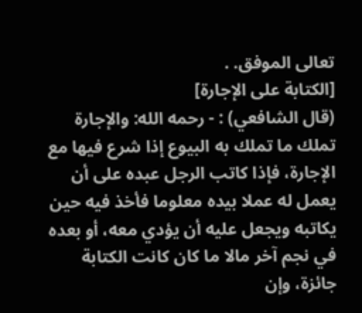تعالى الموفق. .
[الكتابة على الإجارة]
(قال الشافعي) : - رحمه الله: والإجارة تملك ما تملك به البيوع إذا شرع فيها مع الإجارة، فإذا كاتب الرجل عبده على أن يعمل له عملا بيده معلوما فأخذ فيه حين يكاتبه ويجعل عليه أن يؤدي معه، أو بعده في نجم آخر مالا ما كان كانت الكتابة جائزة، وإن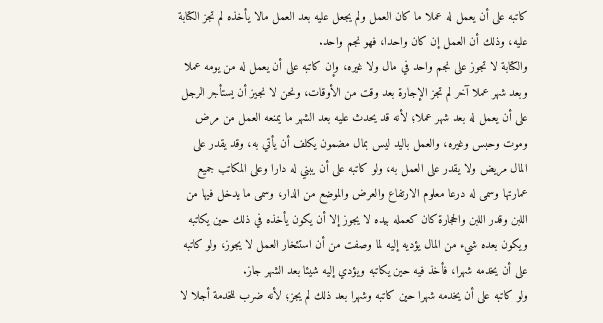كاتبه على أن يعمل له عملا ما كان العمل ولم يجعل عليه بعد العمل مالا يأخذه لم تجز الكتابة عليه، وذلك أن العمل إن كان واحدا، فهو نجم واحد.
والكتابة لا تجوز على نجم واحد في مال ولا غيره، وإن كاتبه على أن يعمل له من يومه عملا وبعد شهر عملا آخر لم تجز الإجارة بعد وقت من الأوقات، ونحن لا نجيز أن يستأجر الرجل على أن يعمل له بعد شهر عملا؛ لأنه قد يحدث عليه بعد الشهر ما يمنعه العمل من مرض وموت وحبس وغيره، والعمل باليد ليس بمال مضمون يكلف أن يأتي به، وقد يقدر على المال مريض ولا يقدر على العمل به، ولو كاتبه على أن يبني له دارا وعلى المكاتب جميع عمارتها وسمى له درعا معلوم الارتفاع والعرض والموضع من الدار، وسمى ما يدخل فيها من اللبن وقدر اللبن والحجارة كان كعمله بيده لا يجوز إلا أن يكون يأخذه في ذلك حين يكاتبه ويكون بعده شيء من المال يؤديه إليه لما وصفت من أن استئخار العمل لا يجوز، ولو كاتبه على أن يخدمه شهرا، فأخذ فيه حين يكاتبه ويؤدي إليه شيئا بعد الشهر جاز.
ولو كاتبه على أن يخدمه شهرا حين كاتبه وشهرا بعد ذلك لم يجز؛ لأنه ضرب للخدمة أجلا لا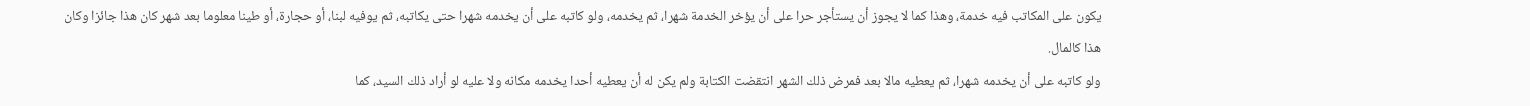يكون على المكاتب فيه خدمة، وهذا كما لا يجوز أن يستأجر حرا على أن يؤخر الخدمة شهرا، ثم يخدمه، ولو كاتبه على أن يخدمه شهرا حتى يكاتبه، ثم يوفيه لبنا، أو حجارة، أو طينا معلوما بعد شهر كان هذا جائزا وكان هذا كالمال.
ولو كاتبه على أن يخدمه شهرا، ثم يعطيه مالا بعد فمرض ذلك الشهر انتقضت الكتابة ولم يكن له أن يعطيه أحدا يخدمه مكانه ولا عليه لو أراد ذلك السيد، كما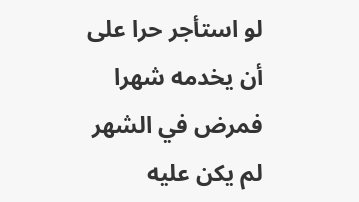لو استأجر حرا على أن يخدمه شهرا فمرض في الشهر لم يكن عليه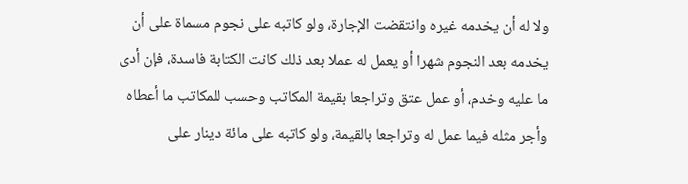ولا له أن يخدمه غيره وانتقضت الإجارة، ولو كاتبه على نجوم مسماة على أن يخدمه بعد النجوم شهرا أو يعمل له عملا بعد ذلك كانت الكتابة فاسدة، فإن أدى ما عليه وخدم، أو عمل عتق وتراجعا بقيمة المكاتب وحسب للمكاتب ما أعطاه وأجر مثله فيما عمل له وتراجعا بالقيمة، ولو كاتبه على مائة دينار على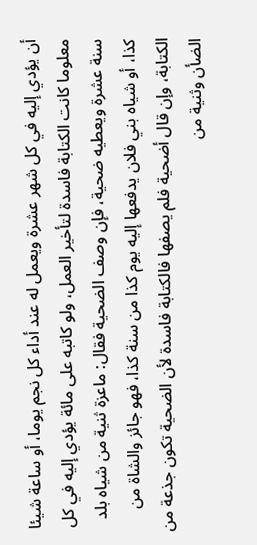أن يؤدي إليه في كل شهر عشرة ويعمل له عند أداء كل نجم يوما، أو ساعة شيئا معلوما كانت الكتابة فاسدة لتأخير العمل، ولو كاتبه على مائة يؤدي إليه في كل سنة عشرة ويعطيه ضحية، فإن وصف الضحية فقال: ماعزة ثنية من شياه بلد كذا، أو شياه بني فلان يدفعها إليه يوم كذا من سنة كذا، فهو جائز والشاة من الكتابة، وإن قال أضحية فلم يصفها فالكتابة فاسدة لأن الضحية تكون جذعة من الضأن وثنية من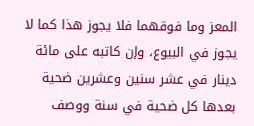المعز وما فوقهما فلا يجوز هذا كما لا يجوز في البيوع، وإن كاتبه على مائة دينار في عشر سنين وعشرين ضحية بعدها كل ضحية في سنة ووصف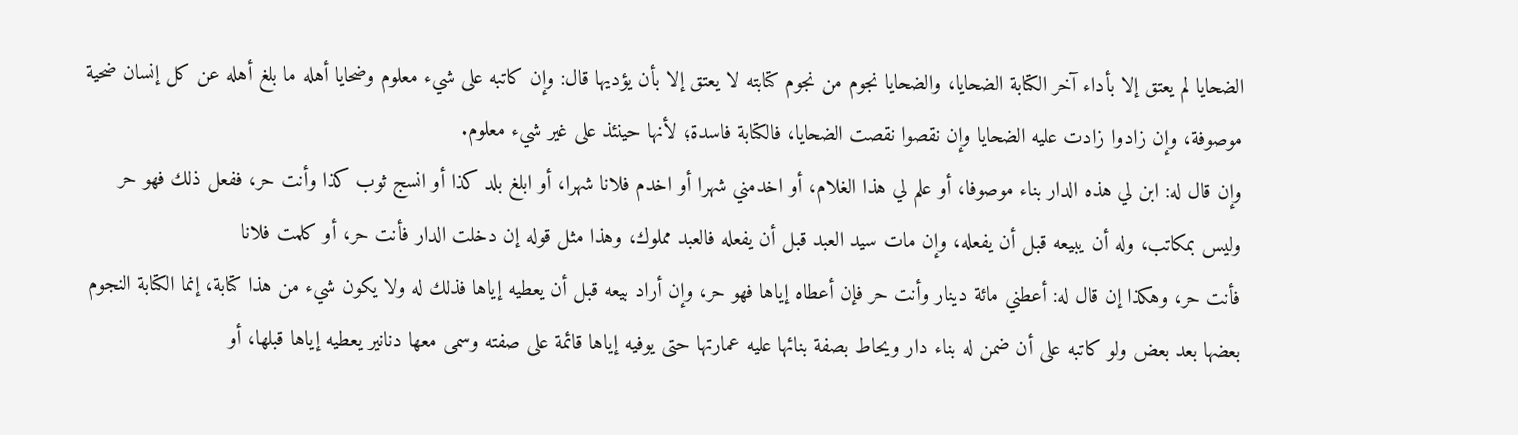الضحايا لم يعتق إلا بأداء آخر الكتابة الضحايا، والضحايا نجوم من نجوم كتابته لا يعتق إلا بأن يؤديها قال: وإن كاتبه على شيء معلوم وضحايا أهله ما بلغ أهله عن كل إنسان ضحية موصوفة، وإن زادوا زادت عليه الضحايا وإن نقصوا نقصت الضحايا، فالكتابة فاسدة؛ لأنها حينئذ على غير شيء معلوم.
وإن قال له: ابن لي هذه الدار بناء موصوفا، أو علم لي هذا الغلام، أو اخدمني شهرا أو اخدم فلانا شهرا، أو ابلغ بلد كذا أو انسج ثوب كذا وأنت حر، ففعل ذلك فهو حر وليس بمكاتب، وله أن يبيعه قبل أن يفعله، وإن مات سيد العبد قبل أن يفعله فالعبد مملوك، وهذا مثل قوله إن دخلت الدار فأنت حر، أو كلمت فلانا
فأنت حر، وهكذا إن قال له: أعطني مائة دينار وأنت حر فإن أعطاه إياها فهو حر، وإن أراد بيعه قبل أن يعطيه إياها فذلك له ولا يكون شيء من هذا كتابة، إنما الكتابة النجوم بعضها بعد بعض ولو كاتبه على أن ضمن له بناء دار ويحاط بصفة بنائها عليه عمارتها حتى يوفيه إياها قائمة على صفته وسمى معها دنانير يعطيه إياها قبلها، أو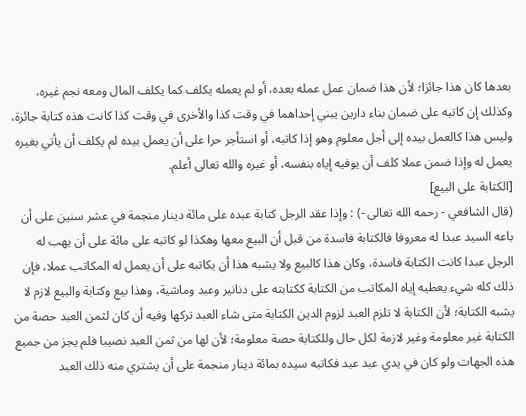بعدها كان هذا جائزا؛ لأن هذا ضمان عمل عمله بعده، أو لم يعمله يكلف كما يكلف المال ومعه نجم غيره، وكذلك إن كاتبه على ضمان بناء دارين يبني إحداهما في وقت كذا والأخرى في وقت كذا كانت هذه كتابة جائزة، وليس هذا كالعمل بيده إلى أجل معلوم وهو إذا كاتبه، أو استأجر حرا على أن يعمل بيده لم يكلف أن يأتي بغيره يعمل له وإذا ضمن عملا كلف أن يوفيه إياه بنفسه، أو غيره والله تعالى أعلم.
[الكتابة على البيع]
(قال الشافعي - رحمه الله تعالى -) : وإذا عقد الرجل كتابة عبده على مائة دينار منجمة في عشر سنين على أن باعه السيد عبدا له معروفا فالكتابة فاسدة من قبل أن البيع معها وهكذا لو كاتبه على مائة على أن يهب له الرجل عبدا كانت الكتابة فاسدة، وكان هذا كالبيع ولا يشبه هذا أن يكاتبه على أن يعمل له المكاتب عملا، فإن ذلك كله شيء يعطيه إياه المكاتب من الكتابة ككتابته على دنانير وعبد وماشية، وهذا بيع وكتابة والبيع لازم لا يشبه الكتابة؛ لأن الكتابة لا تلزم العبد لزوم الدين الكتابة متى شاء العبد تركها وفيه أن كان لثمن العبد حصة من الكتابة غير معلومة وغير لازمة لكل حال وللكتابة حصة معلومة؛ لأن لها من ثمن العبد نصيبا فلم يجز من جميع هذه الجهات ولو كان في يدي عبد عبد فكاتبه سيده بمائة دينار منجمة على أن يشتري منه ذلك العبد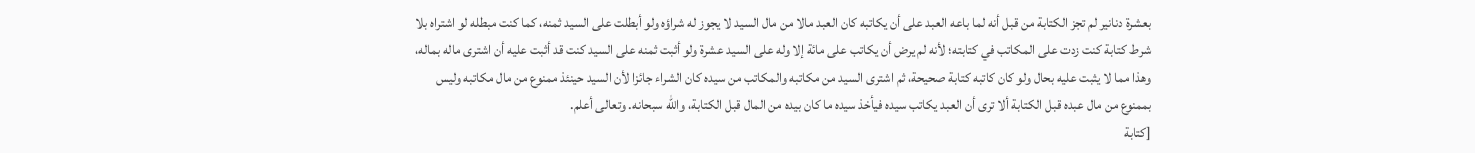بعشرة دنانير لم تجز الكتابة من قبل أنه لما باعه العبد على أن يكاتبه كان العبد مالا من مال السيد لا يجوز له شراؤه ولو أبطلت على السيد ثمنه، كما كنت مبطله لو اشتراه بلا شرط كتابة كنت زدت على المكاتب في كتابته؛ لأنه لم يرض أن يكاتب على مائة إلا وله على السيد عشرة ولو أثبت ثمنه على السيد كنت قد أثبت عليه أن اشترى ماله بماله، وهذا مما لا يثبت عليه بحال ولو كان كاتبه كتابة صحيحة، ثم اشترى السيد من مكاتبه والمكاتب من سيده كان الشراء جائزا لأن السيد حينئذ ممنوع من مال مكاتبه وليس بممنوع من مال عبده قبل الكتابة ألا ترى أن العبد يكاتب سيده فيأخذ سيده ما كان بيده من المال قبل الكتابة، والله سبحانه. وتعالى أعلم.
[كتابة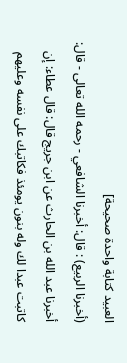العبيد كتابة واحدة صحيحة]
(أخبرنا الربيع) : قال: أخبرنا الشافعي - رحمه الله تعالى - قال: أخبرنا عبد الله بن الحارث عن ابن جريج قال: قال عطاء: إن كاتبت عبدا لك وله بنون يومئذ فكاتبك على نفسه وعليهم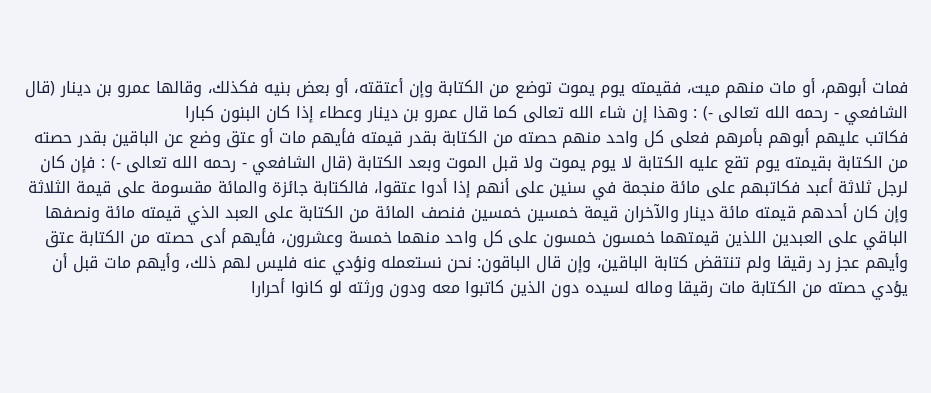فمات أبوهم، أو مات منهم ميت، فقيمته يوم يموت توضع من الكتابة وإن أعتقته، أو بعض بنيه فكذلك، وقالها عمرو بن دينار (قال الشافعي - رحمه الله تعالى -) : وهذا إن شاء الله تعالى كما قال عمرو بن دينار وعطاء إذا كان البنون كبارا
فكاتب عليهم أبوهم بأمرهم فعلى كل واحد منهم حصته من الكتابة بقدر قيمته فأيهم مات أو عتق وضع عن الباقين بقدر حصته من الكتابة بقيمته يوم تقع عليه الكتابة لا يوم يموت ولا قبل الموت وبعد الكتابة (قال الشافعي - رحمه الله تعالى -) : فإن كان لرجل ثلاثة أعبد فكاتبهم على مائة منجمة في سنين على أنهم إذا أدوا عتقوا، فالكتابة جائزة والمائة مقسومة على قيمة الثلاثة وإن كان أحدهم قيمته مائة دينار والآخران قيمة خمسين خمسين فنصف المائة من الكتابة على العبد الذي قيمته مائة ونصفها الباقي على العبدين اللذين قيمتهما خمسون خمسون على كل واحد منهما خمسة وعشرون، فأيهم أدى حصته من الكتابة عتق وأيهم عجز رد رقيقا ولم تنتقض كتابة الباقين، وإن قال الباقون: نحن نستعمله ونؤدي عنه فليس لهم ذلك، وأيهم مات قبل أن يؤدي حصته من الكتابة مات رقيقا وماله لسيده دون الذين كاتبوا معه ودون ورثته لو كانوا أحرارا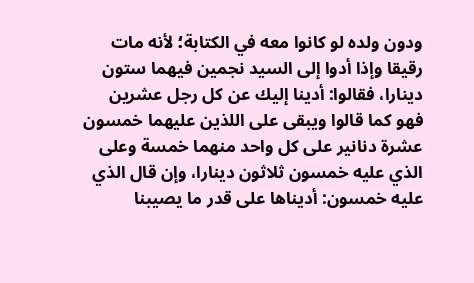ودون ولده لو كانوا معه في الكتابة؛ لأنه مات رقيقا وإذا أدوا إلى السيد نجمين فيهما ستون دينارا، فقالوا: أدينا إليك عن كل رجل عشرين فهو كما قالوا ويبقى على اللذين عليهما خمسون عشرة دنانير على كل واحد منهما خمسة وعلى الذي عليه خمسون ثلاثون دينارا، وإن قال الذي عليه خمسون: أديناها على قدر ما يصيبنا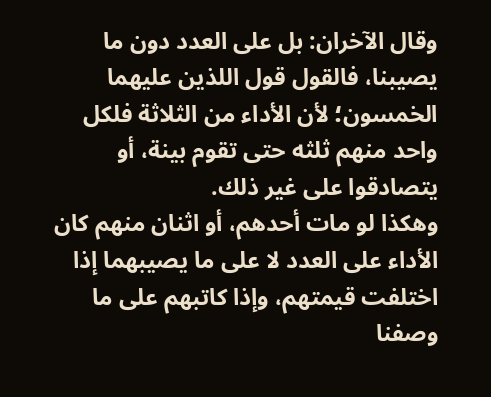وقال الآخران: بل على العدد دون ما يصيبنا، فالقول قول اللذين عليهما الخمسون؛ لأن الأداء من الثلاثة فلكل واحد منهم ثلثه حتى تقوم بينة، أو يتصادقوا على غير ذلك.
وهكذا لو مات أحدهم، أو اثنان منهم كان الأداء على العدد لا على ما يصيبهما إذا اختلفت قيمتهم، وإذا كاتبهم على ما وصفنا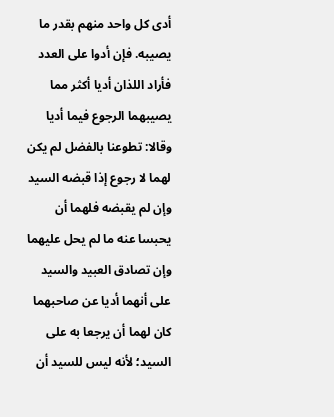أدى كل واحد منهم بقدر ما يصيبه. فإن أدوا على العدد فأراد اللذان أديا أكثر مما يصيبهما الرجوع فيما أديا وقالا: تطوعنا بالفضل لم يكن لهما لا رجوع إذا قبضه السيد وإن لم يقبضه فلهما أن يحبسا عنه ما لم يحل عليهما وإن تصادق العبيد والسيد على أنهما أديا عن صاحبهما كان لهما أن يرجعا به على السيد؛ لأنه ليس للسيد أن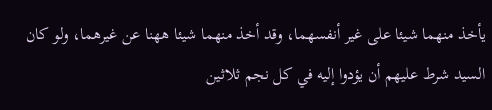يأخذ منهما شيئا على غير أنفسهما، وقد أخذ منهما شيئا ههنا عن غيرهما، ولو كان السيد شرط عليهم أن يؤدوا إليه في كل نجم ثلاثين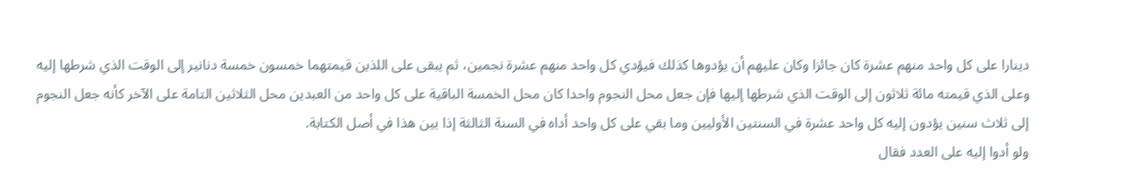دينارا على كل واحد منهم عشرة كان جائزا وكان عليهم أن يؤدوها كذلك فيؤدي كل واحد منهم عشرة نجمين، ثم يبقى على اللذين قيمتهما خمسون خمسة دنانير إلى الوقت الذي شرطها إليه وعلى الذي قيمته مائة ثلاثون إلى الوقت الذي شرطها إليها فإن جعل محل النجوم واحدا كان محل الخمسة الباقية على كل واحد من العبدين محل الثلاثين التامة على الآخر كأنه جعل النجوم إلى ثلاث سنين يؤدون إليه كل واحد عشرة في السنتين الأوليين وما بقي على كل واحد أداه في السنة الثالثة إذا بين هذا في أصل الكتابة.
ولو أدوا إليه على العدد فقال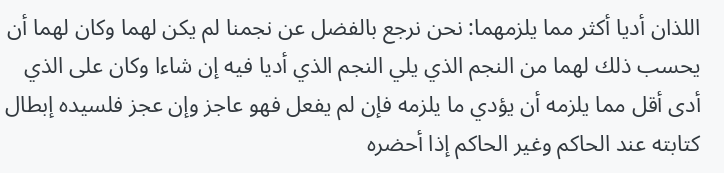اللذان أديا أكثر مما يلزمهما: نحن نرجع بالفضل عن نجمنا لم يكن لهما وكان لهما أن يحسب ذلك لهما من النجم الذي يلي النجم الذي أديا فيه إن شاءا وكان على الذي أدى أقل مما يلزمه أن يؤدي ما يلزمه فإن لم يفعل فهو عاجز وإن عجز فلسيده إبطال كتابته عند الحاكم وغير الحاكم إذا أحضره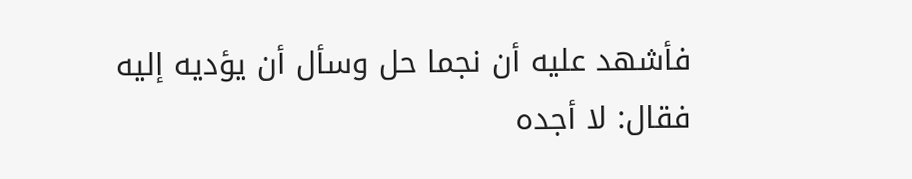فأشهد عليه أن نجما حل وسأل أن يؤديه إليه فقال: لا أجده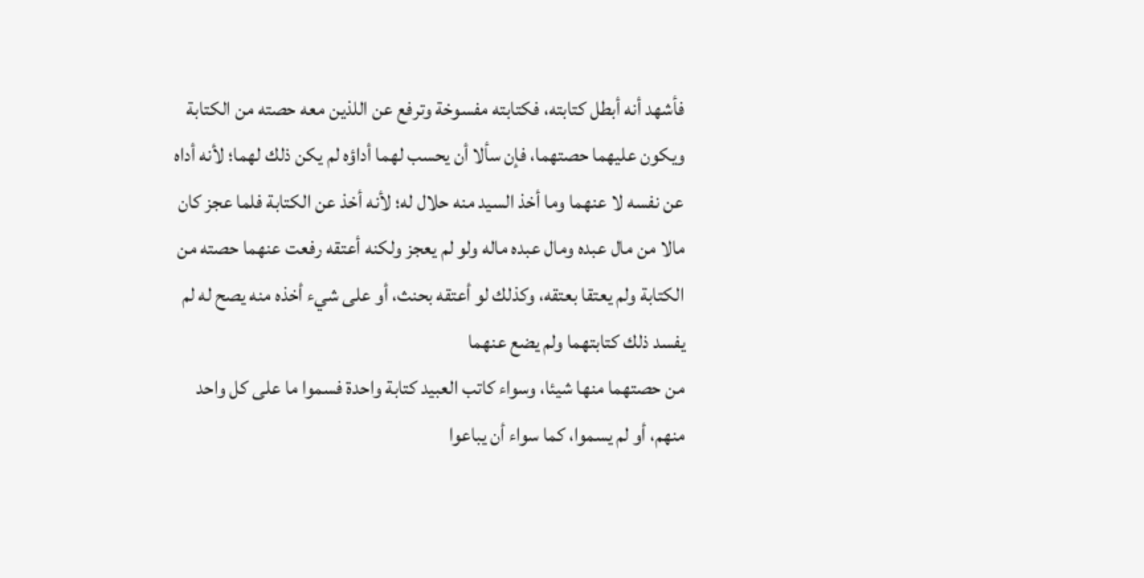فأشهد أنه أبطل كتابته، فكتابته مفسوخة وترفع عن اللذين معه حصته من الكتابة ويكون عليهما حصتهما، فإن سألا أن يحسب لهما أداؤه لم يكن ذلك لهما؛ لأنه أداه عن نفسه لا عنهما وما أخذ السيد منه حلال له؛ لأنه أخذ عن الكتابة فلما عجز كان مالا من مال عبده ومال عبده ماله ولو لم يعجز ولكنه أعتقه رفعت عنهما حصته من الكتابة ولم يعتقا بعتقه، وكذلك لو أعتقه بحنث، أو على شيء أخذه منه يصح له لم يفسد ذلك كتابتهما ولم يضع عنهما
من حصتهما منها شيئا، وسواء كاتب العبيد كتابة واحدة فسموا ما على كل واحد منهم، أو لم يسموا، كما سواء أن يباعوا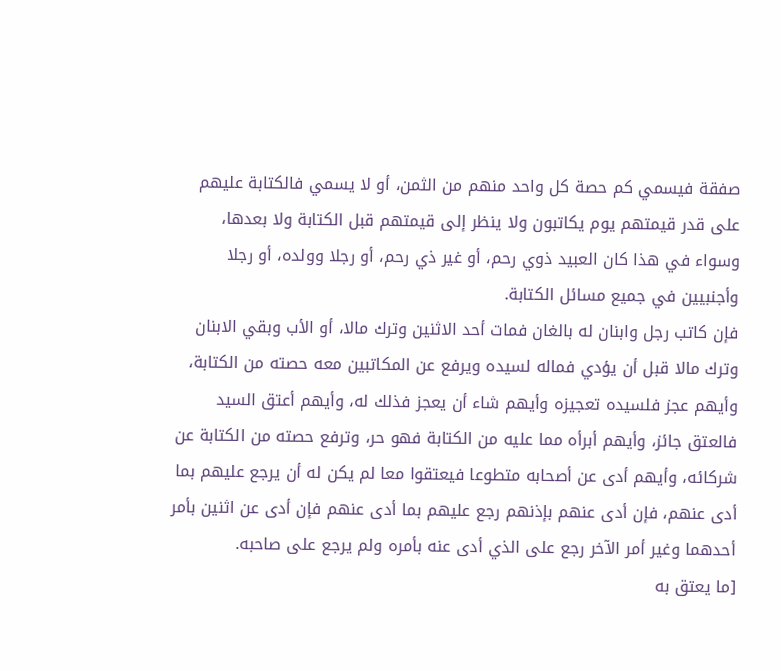صفقة فيسمي كم حصة كل واحد منهم من الثمن، أو لا يسمي فالكتابة عليهم على قدر قيمتهم يوم يكاتبون ولا ينظر إلى قيمتهم قبل الكتابة ولا بعدها، وسواء في هذا كان العبيد ذوي رحم، أو غير ذي رحم، أو رجلا وولده، أو رجلا وأجنبيين في جميع مسائل الكتابة.
فإن كاتب رجل وابنان له بالغان فمات أحد الاثنين وترك مالا، أو الأب وبقي الابنان وترك مالا قبل أن يؤدي فماله لسيده ويرفع عن المكاتبين معه حصته من الكتابة، وأيهم عجز فلسيده تعجيزه وأيهم شاء أن يعجز فذلك له، وأيهم أعتق السيد فالعتق جائز، وأيهم أبرأه مما عليه من الكتابة فهو حر، وترفع حصته من الكتابة عن شركائه، وأيهم أدى عن أصحابه متطوعا فيعتقوا معا لم يكن له أن يرجع عليهم بما أدى عنهم، فإن أدى عنهم بإذنهم رجع عليهم بما أدى عنهم فإن أدى عن اثنين بأمر أحدهما وغير أمر الآخر رجع على الذي أدى عنه بأمره ولم يرجع على صاحبه.
[ما يعتق به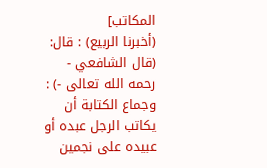المكاتب]
(أخبرنا الربيع) : قال: (قال الشافعي - رحمه الله تعالى -) : وجماع الكتابة أن يكاتب الرجل عبده أو عبيده على نجمين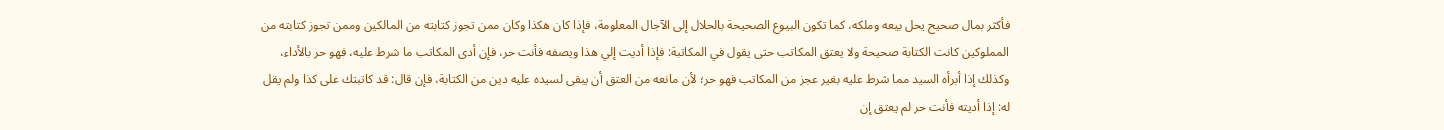فأكثر بمال صحيح يحل بيعه وملكه، كما تكون البيوع الصحيحة بالحلال إلى الآجال المعلومة، فإذا كان هكذا وكان ممن تجوز كتابته من المالكين وممن تجوز كتابته من المملوكين كانت الكتابة صحيحة ولا يعتق المكاتب حتى يقول في المكاتبة: فإذا أديت إلي هذا ويصفه فأنت حر، فإن أدى المكاتب ما شرط عليه، فهو حر بالأداء، وكذلك إذا أبرأه السيد مما شرط عليه بغير عجز من المكاتب فهو حر؛ لأن مانعه من العتق أن يبقى لسيده عليه دين من الكتابة، فإن قال: قد كاتبتك على كذا ولم يقل له: إذا أديته فأنت حر لم يعتق إن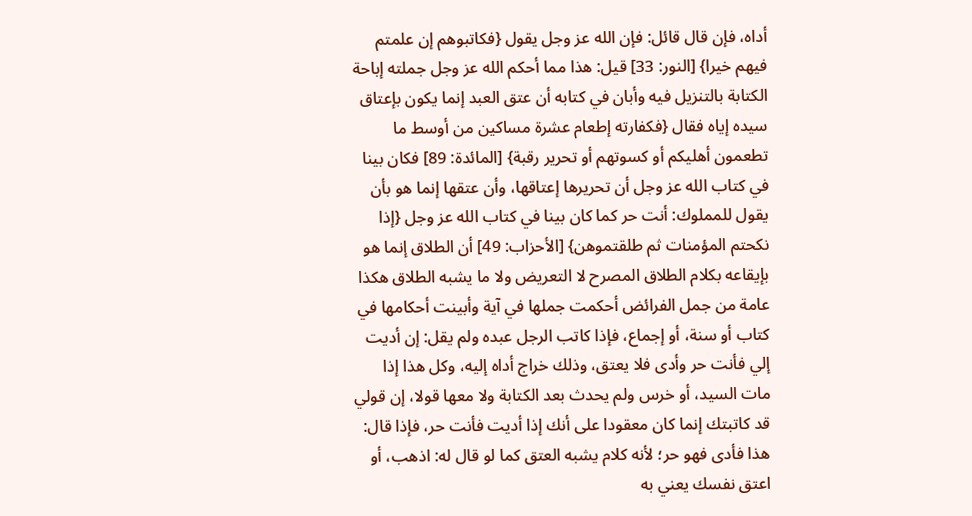أداه، فإن قال قائل: فإن الله عز وجل يقول {فكاتبوهم إن علمتم فيهم خيرا} [النور: 33] قيل: هذا مما أحكم الله عز وجل جملته إباحة الكتابة بالتنزيل فيه وأبان في كتابه أن عتق العبد إنما يكون بإعتاق سيده إياه فقال {فكفارته إطعام عشرة مساكين من أوسط ما تطعمون أهليكم أو كسوتهم أو تحرير رقبة} [المائدة: 89] فكان بينا في كتاب الله عز وجل أن تحريرها إعتاقها، وأن عتقها إنما هو بأن يقول للمملوك: أنت حر كما كان بينا في كتاب الله عز وجل {إذا نكحتم المؤمنات ثم طلقتموهن} [الأحزاب: 49] أن الطلاق إنما هو بإيقاعه بكلام الطلاق المصرح لا التعريض ولا ما يشبه الطلاق هكذا عامة من جمل الفرائض أحكمت جملها في آية وأبينت أحكامها في كتاب أو سنة، أو إجماع، فإذا كاتب الرجل عبده ولم يقل: إن أديت إلي فأنت حر وأدى فلا يعتق، وذلك خراج أداه إليه، وكل هذا إذا مات السيد، أو خرس ولم يحدث بعد الكتابة ولا معها قولا، إن قولي قد كاتبتك إنما كان معقودا على أنك إذا أديت فأنت حر، فإذا قال: هذا فأدى فهو حر؛ لأنه كلام يشبه العتق كما لو قال له: اذهب، أو اعتق نفسك يعني به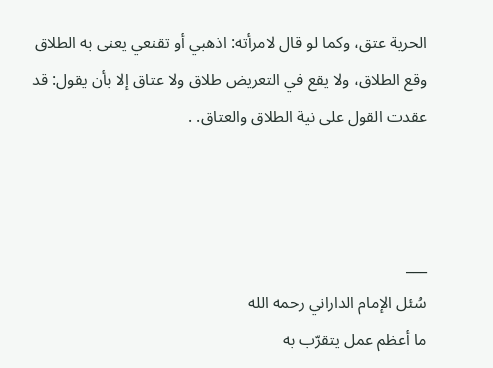الحرية عتق، وكما لو قال لامرأته: اذهبي أو تقنعي يعنى به الطلاق وقع الطلاق، ولا يقع في التعريض طلاق ولا عتاق إلا بأن يقول: قد عقدت القول على نية الطلاق والعتاق. .



___
سُئل الإمام الداراني رحمه الله
ما أعظم عمل يتقرّب به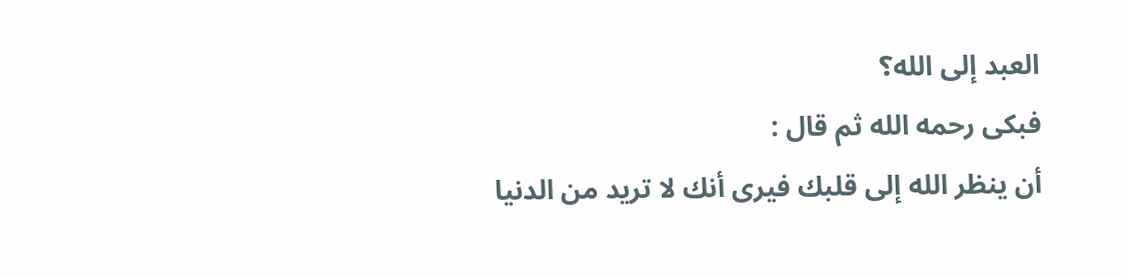العبد إلى الله؟
فبكى رحمه الله ثم قال :
أن ينظر الله إلى قلبك فيرى أنك لا تريد من الدنيا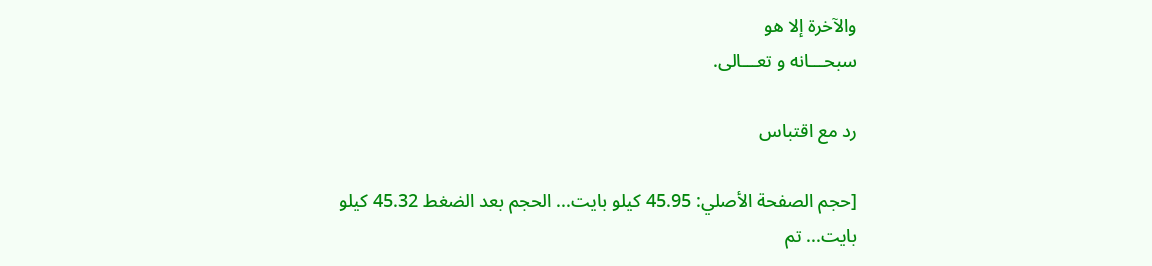والآخرة إلا هو
سبحـــانه و تعـــالى.

رد مع اقتباس

[حجم الصفحة الأصلي: 45.95 كيلو بايت... الحجم بعد الضغط 45.32 كيلو بايت... تم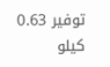توفير 0.63 كيلو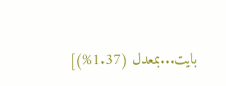بايت...بمعدل (1.37%)]